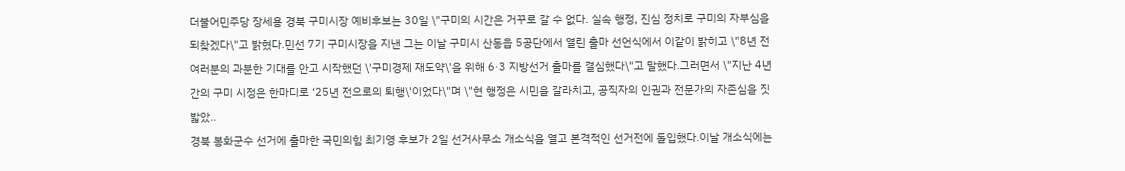더불어민주당 장세용 경북 구미시장 예비후보는 30일 \"구미의 시간은 거꾸로 갈 수 없다. 실속 행정, 진심 정치로 구미의 자부심을 되찾겠다\"고 밝혔다.민선 7기 구미시장을 지낸 그는 이날 구미시 산동읍 5공단에서 열린 출마 선언식에서 이같이 밝히고 \"8년 전 여러분의 과분한 기대를 안고 시작했던 \'구미경제 재도약\'을 위해 6·3 지방선거 출마를 결심했다\"고 말했다.그러면서 \"지난 4년간의 구미 시정은 한마디로 ‘25년 전으로의 퇴행\'이었다\"며 \"현 행정은 시민을 갈라치고, 공직자의 인권과 전문가의 자존심을 짓밟았..
경북 봉화군수 선거에 출마한 국민의힘 최기영 후보가 2일 선거사무소 개소식을 열고 본격적인 선거전에 돌입했다.이날 개소식에는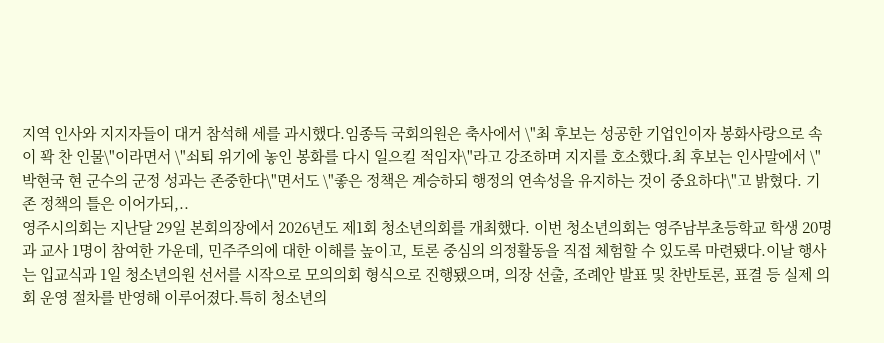지역 인사와 지지자들이 대거 참석해 세를 과시했다.임종득 국회의원은 축사에서 \"최 후보는 성공한 기업인이자 봉화사랑으로 속이 꽉 찬 인물\"이라면서 \"쇠퇴 위기에 놓인 봉화를 다시 일으킬 적임자\"라고 강조하며 지지를 호소했다.최 후보는 인사말에서 \"박현국 현 군수의 군정 성과는 존중한다\"면서도 \"좋은 정책은 계승하되 행정의 연속성을 유지하는 것이 중요하다\"고 밝혔다. 기존 정책의 틀은 이어가되,..
영주시의회는 지난달 29일 본회의장에서 2026년도 제1회 청소년의회를 개최했다. 이번 청소년의회는 영주남부초등학교 학생 20명과 교사 1명이 참여한 가운데, 민주주의에 대한 이해를 높이고, 토론 중심의 의정활동을 직접 체험할 수 있도록 마련됐다.이날 행사는 입교식과 1일 청소년의원 선서를 시작으로 모의의회 형식으로 진행됐으며, 의장 선출, 조례안 발표 및 찬반토론, 표결 등 실제 의회 운영 절차를 반영해 이루어졌다.특히 청소년의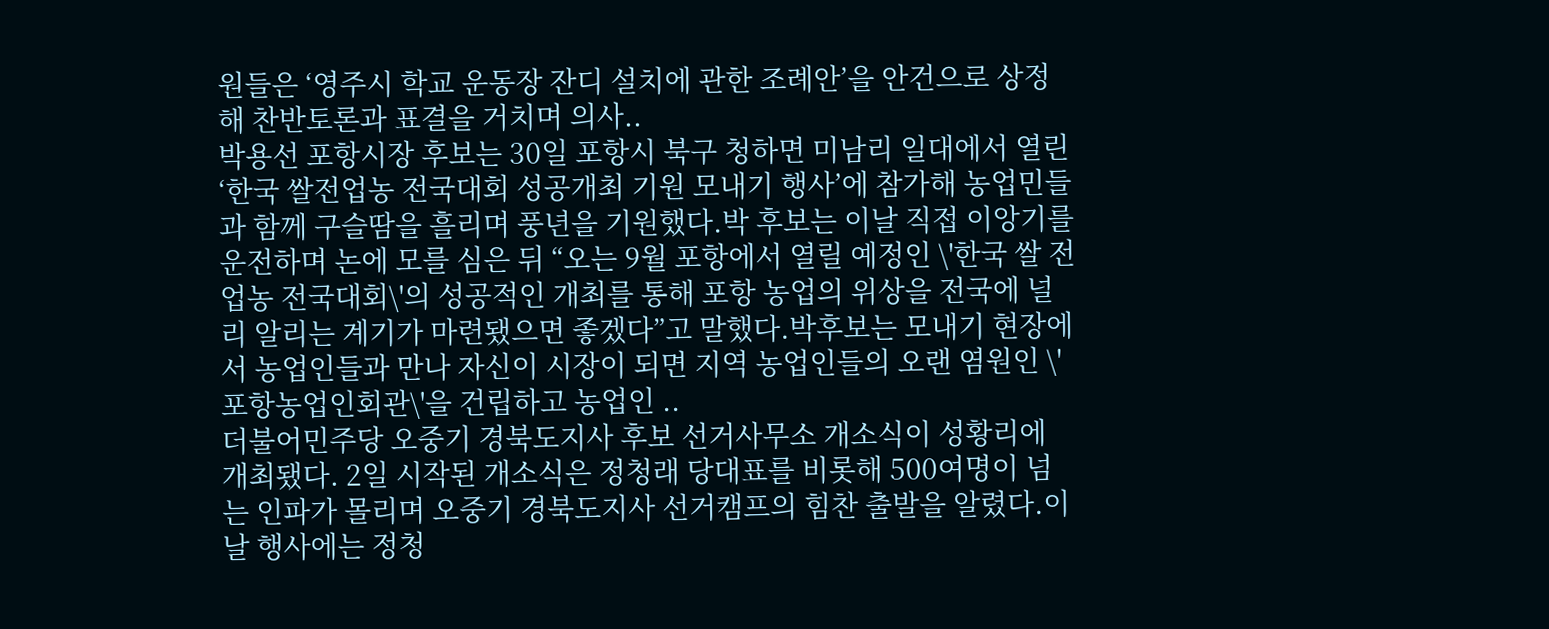원들은 ‘영주시 학교 운동장 잔디 설치에 관한 조례안’을 안건으로 상정해 찬반토론과 표결을 거치며 의사..
박용선 포항시장 후보는 30일 포항시 북구 청하면 미남리 일대에서 열린 ‘한국 쌀전업농 전국대회 성공개최 기원 모내기 행사’에 참가해 농업민들과 함께 구슬땀을 흘리며 풍년을 기원했다.박 후보는 이날 직접 이앙기를 운전하며 논에 모를 심은 뒤 “오는 9월 포항에서 열릴 예정인 \'한국 쌀 전업농 전국대회\'의 성공적인 개최를 통해 포항 농업의 위상을 전국에 널리 알리는 계기가 마련됐으면 좋겠다”고 말했다.박후보는 모내기 현장에서 농업인들과 만나 자신이 시장이 되면 지역 농업인들의 오랜 염원인 \'포항농업인회관\'을 건립하고 농업인 ..
더불어민주당 오중기 경북도지사 후보 선거사무소 개소식이 성황리에 개최됐다. 2일 시작된 개소식은 정청래 당대표를 비롯해 500여명이 넘는 인파가 몰리며 오중기 경북도지사 선거캠프의 힘찬 출발을 알렸다.이날 행사에는 정청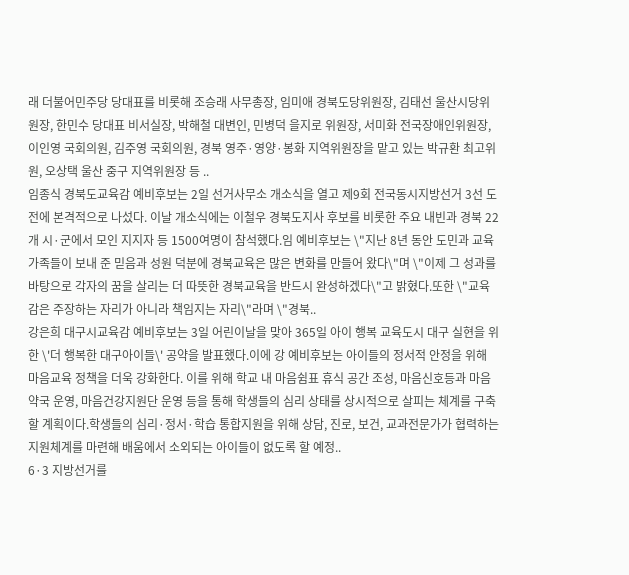래 더불어민주당 당대표를 비롯해 조승래 사무총장, 임미애 경북도당위원장, 김태선 울산시당위원장, 한민수 당대표 비서실장, 박해철 대변인, 민병덕 을지로 위원장, 서미화 전국장애인위원장, 이인영 국회의원, 김주영 국회의원, 경북 영주·영양·봉화 지역위원장을 맡고 있는 박규환 최고위원, 오상택 울산 중구 지역위원장 등 ..
임종식 경북도교육감 예비후보는 2일 선거사무소 개소식을 열고 제9회 전국동시지방선거 3선 도전에 본격적으로 나섰다. 이날 개소식에는 이철우 경북도지사 후보를 비롯한 주요 내빈과 경북 22개 시·군에서 모인 지지자 등 1500여명이 참석했다.임 예비후보는 \"지난 8년 동안 도민과 교육 가족들이 보내 준 믿음과 성원 덕분에 경북교육은 많은 변화를 만들어 왔다\"며 \"이제 그 성과를 바탕으로 각자의 꿈을 살리는 더 따뜻한 경북교육을 반드시 완성하겠다\"고 밝혔다.또한 \"교육감은 주장하는 자리가 아니라 책임지는 자리\"라며 \"경북..
강은희 대구시교육감 예비후보는 3일 어린이날을 맞아 365일 아이 행복 교육도시 대구 실현을 위한 \'더 행복한 대구아이들\' 공약을 발표했다.이에 강 예비후보는 아이들의 정서적 안정을 위해 마음교육 정책을 더욱 강화한다. 이를 위해 학교 내 마음쉼표 휴식 공간 조성, 마음신호등과 마음약국 운영, 마음건강지원단 운영 등을 통해 학생들의 심리 상태를 상시적으로 살피는 체계를 구축할 계획이다.학생들의 심리·정서·학습 통합지원을 위해 상담, 진로, 보건, 교과전문가가 협력하는 지원체계를 마련해 배움에서 소외되는 아이들이 없도록 할 예정..
6·3 지방선거를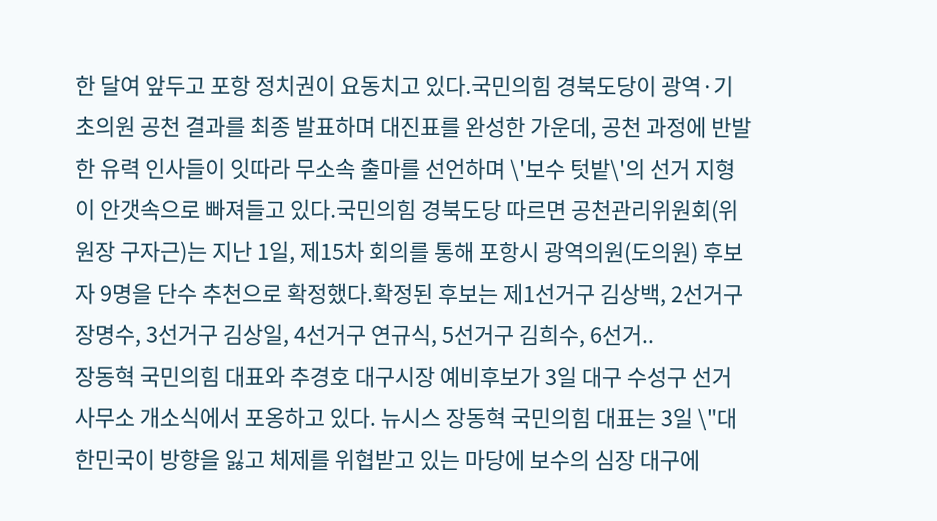한 달여 앞두고 포항 정치권이 요동치고 있다.국민의힘 경북도당이 광역·기초의원 공천 결과를 최종 발표하며 대진표를 완성한 가운데, 공천 과정에 반발한 유력 인사들이 잇따라 무소속 출마를 선언하며 \'보수 텃밭\'의 선거 지형이 안갯속으로 빠져들고 있다.국민의힘 경북도당 따르면 공천관리위원회(위원장 구자근)는 지난 1일, 제15차 회의를 통해 포항시 광역의원(도의원) 후보자 9명을 단수 추천으로 확정했다.확정된 후보는 제1선거구 김상백, 2선거구 장명수, 3선거구 김상일, 4선거구 연규식, 5선거구 김희수, 6선거..
장동혁 국민의힘 대표와 추경호 대구시장 예비후보가 3일 대구 수성구 선거사무소 개소식에서 포옹하고 있다. 뉴시스 장동혁 국민의힘 대표는 3일 \"대한민국이 방향을 잃고 체제를 위협받고 있는 마당에 보수의 심장 대구에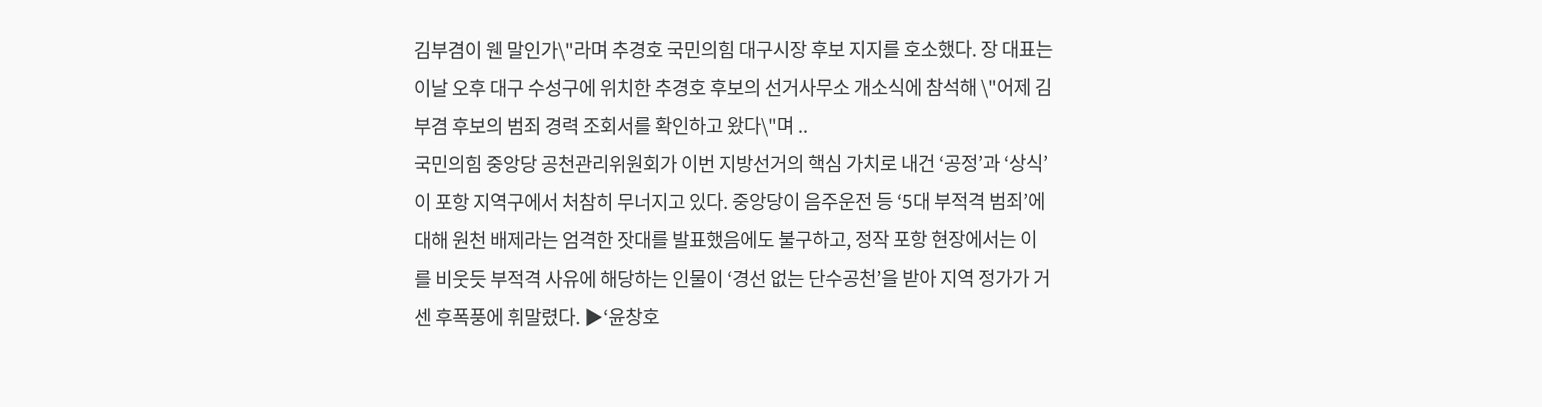김부겸이 웬 말인가\"라며 추경호 국민의힘 대구시장 후보 지지를 호소했다. 장 대표는 이날 오후 대구 수성구에 위치한 추경호 후보의 선거사무소 개소식에 참석해 \"어제 김부겸 후보의 범죄 경력 조회서를 확인하고 왔다\"며 ..
국민의힘 중앙당 공천관리위원회가 이번 지방선거의 핵심 가치로 내건 ‘공정’과 ‘상식’이 포항 지역구에서 처참히 무너지고 있다. 중앙당이 음주운전 등 ‘5대 부적격 범죄’에 대해 원천 배제라는 엄격한 잣대를 발표했음에도 불구하고, 정작 포항 현장에서는 이를 비웃듯 부적격 사유에 해당하는 인물이 ‘경선 없는 단수공천’을 받아 지역 정가가 거센 후폭풍에 휘말렸다. ▶‘윤창호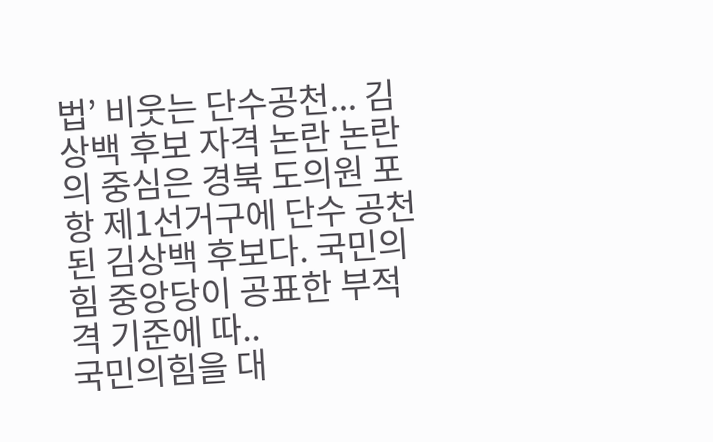법’ 비웃는 단수공천... 김상백 후보 자격 논란 논란의 중심은 경북 도의원 포항 제1선거구에 단수 공천된 김상백 후보다. 국민의힘 중앙당이 공표한 부적격 기준에 따..
국민의힘을 대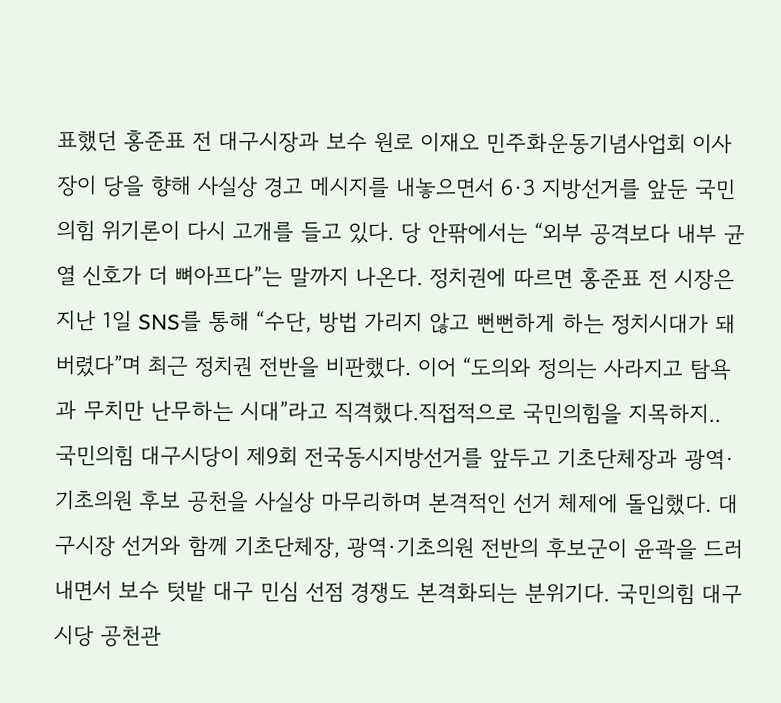표했던 홍준표 전 대구시장과 보수 원로 이재오 민주화운동기념사업회 이사장이 당을 향해 사실상 경고 메시지를 내놓으면서 6·3 지방선거를 앞둔 국민의힘 위기론이 다시 고개를 들고 있다. 당 안팎에서는 “외부 공격보다 내부 균열 신호가 더 뼈아프다”는 말까지 나온다. 정치권에 따르면 홍준표 전 시장은 지난 1일 SNS를 통해 “수단, 방법 가리지 않고 뻔뻔하게 하는 정치시대가 돼 버렸다”며 최근 정치권 전반을 비판했다. 이어 “도의와 정의는 사라지고 탐욕과 무치만 난무하는 시대”라고 직격했다.직접적으로 국민의힘을 지목하지..
국민의힘 대구시당이 제9회 전국동시지방선거를 앞두고 기초단체장과 광역·기초의원 후보 공천을 사실상 마무리하며 본격적인 선거 체제에 돌입했다. 대구시장 선거와 함께 기초단체장, 광역·기초의원 전반의 후보군이 윤곽을 드러내면서 보수 텃밭 대구 민심 선점 경쟁도 본격화되는 분위기다. 국민의힘 대구시당 공천관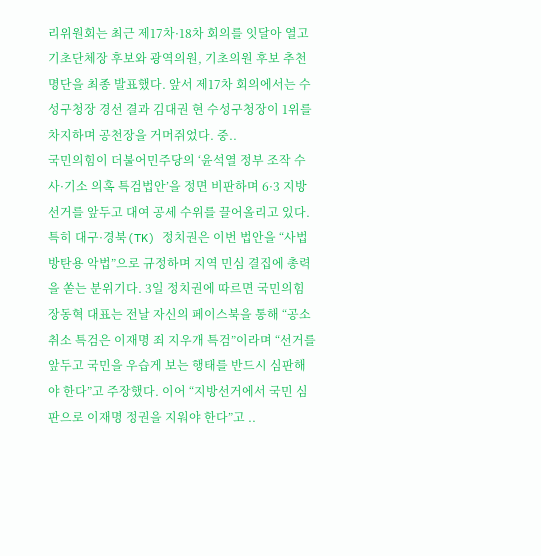리위원회는 최근 제17차·18차 회의를 잇달아 열고 기초단체장 후보와 광역의원, 기초의원 후보 추천 명단을 최종 발표했다. 앞서 제17차 회의에서는 수성구청장 경선 결과 김대권 현 수성구청장이 1위를 차지하며 공천장을 거머쥐었다. 중..
국민의힘이 더불어민주당의 ‘윤석열 정부 조작 수사·기소 의혹 특검법안’을 정면 비판하며 6·3 지방선거를 앞두고 대여 공세 수위를 끌어올리고 있다. 특히 대구·경북(TK) 정치권은 이번 법안을 “사법 방탄용 악법”으로 규정하며 지역 민심 결집에 총력을 쏟는 분위기다. 3일 정치권에 따르면 국민의힘 장동혁 대표는 전날 자신의 페이스북을 통해 “공소 취소 특검은 이재명 죄 지우개 특검”이라며 “선거를 앞두고 국민을 우습게 보는 행태를 반드시 심판해야 한다”고 주장했다. 이어 “지방선거에서 국민 심판으로 이재명 정권을 지워야 한다”고 ..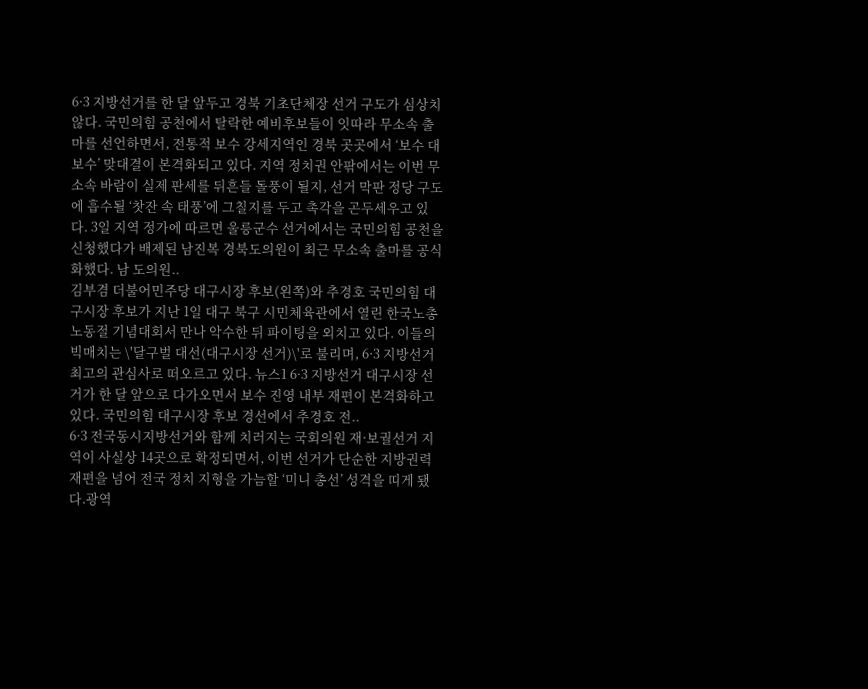6·3 지방선거를 한 달 앞두고 경북 기초단체장 선거 구도가 심상치 않다. 국민의힘 공천에서 탈락한 예비후보들이 잇따라 무소속 출마를 선언하면서, 전통적 보수 강세지역인 경북 곳곳에서 ‘보수 대 보수’ 맞대결이 본격화되고 있다. 지역 정치권 안팎에서는 이번 무소속 바람이 실제 판세를 뒤흔들 돌풍이 될지, 선거 막판 정당 구도에 흡수될 ‘찻잔 속 태풍’에 그칠지를 두고 촉각을 곤두세우고 있다. 3일 지역 정가에 따르면 울릉군수 선거에서는 국민의힘 공천을 신청했다가 배제된 남진복 경북도의원이 최근 무소속 출마를 공식화했다. 남 도의원..
김부겸 더불어민주당 대구시장 후보(왼쪽)와 추경호 국민의힘 대구시장 후보가 지난 1일 대구 북구 시민체육관에서 열린 한국노총 노동절 기념대회서 만나 악수한 뒤 파이팅을 외치고 있다. 이들의 빅매치는 \'달구벌 대선(대구시장 선거)\'로 불리며, 6·3 지방선거 최고의 관심사로 떠오르고 있다. 뉴스1 6·3 지방선거 대구시장 선거가 한 달 앞으로 다가오면서 보수 진영 내부 재편이 본격화하고 있다. 국민의힘 대구시장 후보 경선에서 추경호 전..
6·3 전국동시지방선거와 함께 치러지는 국회의원 재·보궐선거 지역이 사실상 14곳으로 확정되면서, 이번 선거가 단순한 지방권력 재편을 넘어 전국 정치 지형을 가늠할 ‘미니 총선’ 성격을 띠게 됐다.광역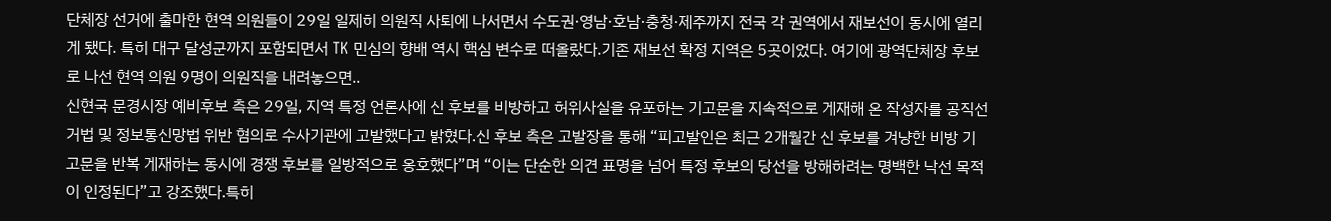단체장 선거에 출마한 현역 의원들이 29일 일제히 의원직 사퇴에 나서면서 수도권·영남·호남·충청·제주까지 전국 각 권역에서 재보선이 동시에 열리게 됐다. 특히 대구 달성군까지 포함되면서 TK 민심의 향배 역시 핵심 변수로 떠올랐다.기존 재보선 확정 지역은 5곳이었다. 여기에 광역단체장 후보로 나선 현역 의원 9명이 의원직을 내려놓으면..
신현국 문경시장 예비후보 측은 29일, 지역 특정 언론사에 신 후보를 비방하고 허위사실을 유포하는 기고문을 지속적으로 게재해 온 작성자를 공직선거법 및 정보통신망법 위반 혐의로 수사기관에 고발했다고 밝혔다.신 후보 측은 고발장을 통해 “피고발인은 최근 2개월간 신 후보를 겨냥한 비방 기고문을 반복 게재하는 동시에 경쟁 후보를 일방적으로 옹호했다”며 “이는 단순한 의견 표명을 넘어 특정 후보의 당선을 방해하려는 명백한 낙선 목적이 인정된다”고 강조했다.특히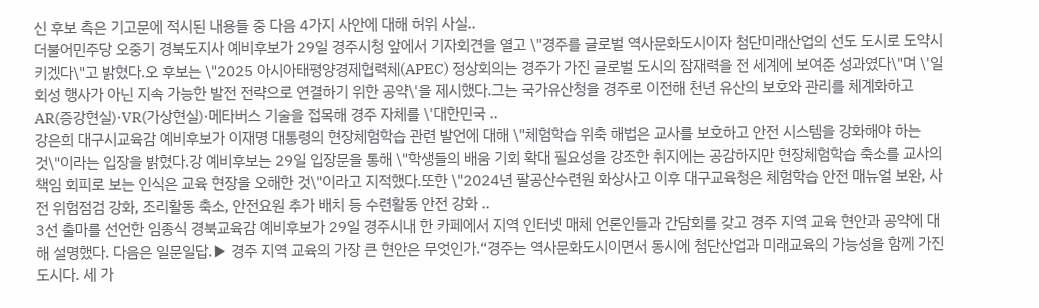신 후보 측은 기고문에 적시된 내용들 중 다음 4가지 사안에 대해 허위 사실..
더불어민주당 오중기 경북도지사 예비후보가 29일 경주시청 앞에서 기자회견을 열고 \"경주를 글로벌 역사문화도시이자 첨단미래산업의 선도 도시로 도약시키겠다\"고 밝혔다.오 후보는 \"2025 아시아태평양경제협력체(APEC) 정상회의는 경주가 가진 글로벌 도시의 잠재력을 전 세계에 보여준 성과였다\"며 \'일회성 행사가 아닌 지속 가능한 발전 전략으로 연결하기 위한 공약\'을 제시했다.그는 국가유산청을 경주로 이전해 천년 유산의 보호와 관리를 체계화하고 AR(증강현실)·VR(가상현실)·메타버스 기술을 접목해 경주 자체를 \'대한민국 ..
강은희 대구시교육감 예비후보가 이재명 대통령의 현장체험학습 관련 발언에 대해 \"체험학습 위축 해법은 교사를 보호하고 안전 시스템을 강화해야 하는 것\"이라는 입장을 밝혔다.강 예비후보는 29일 입장문을 통해 \"학생들의 배움 기회 확대 필요성을 강조한 취지에는 공감하지만 현장체험학습 축소를 교사의 책임 회피로 보는 인식은 교육 현장을 오해한 것\"이라고 지적했다.또한 \"2024년 팔공산수련원 화상사고 이후 대구교육청은 체험학습 안전 매뉴얼 보완, 사전 위험점검 강화, 조리활동 축소, 안전요원 추가 배치 등 수련활동 안전 강화 ..
3선 출마를 선언한 임종식 경북교육감 예비후보가 29일 경주시내 한 카페에서 지역 인터넷 매체 언론인들과 간담회를 갖고 경주 지역 교육 현안과 공약에 대해 설명했다. 다음은 일문일답.▶ 경주 지역 교육의 가장 큰 현안은 무엇인가.“경주는 역사문화도시이면서 동시에 첨단산업과 미래교육의 가능성을 함께 가진 도시다. 세 가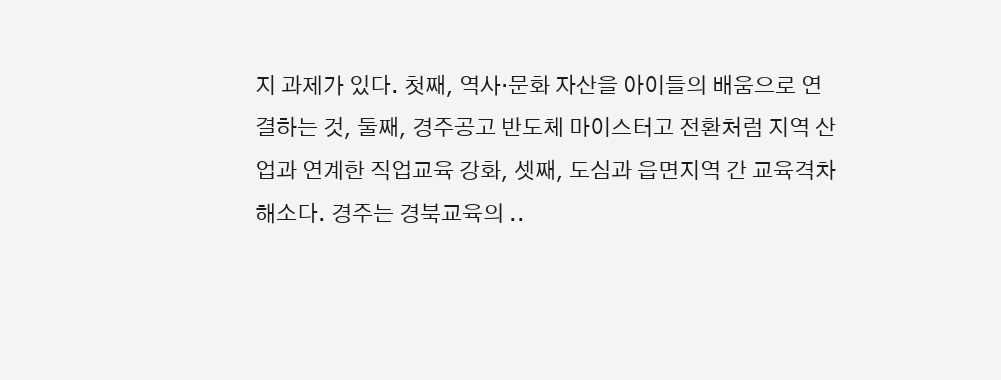지 과제가 있다. 첫째, 역사·문화 자산을 아이들의 배움으로 연결하는 것, 둘째, 경주공고 반도체 마이스터고 전환처럼 지역 산업과 연계한 직업교육 강화, 셋째, 도심과 읍면지역 간 교육격차 해소다. 경주는 경북교육의 ..